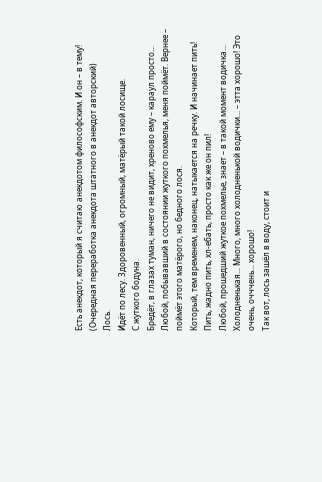Есть анекдот, который я считаю анекдотом философским. И он – в тему!
(Очередная переработка анекдота штатного в анекдот авторский)
Лось.
Идёт по лесу. Здоровенный, огромный, матёрый такой лосище.
С жуткого бодуна.
Бредёт, в глазах туман, ничего не видит, хреново ему – караул просто...
Любой, побывавший в состоянии жуткого похмелья, меня поймёт. Вернее – поймёт этого матёрого, но бедного лося.
Который, тем временем, наконец, натыкается на речку. И начинает пить! Пить, жадно пить, хл-ебать, просто как же он пил!
Любой, прошедший жуткое похмелье, знает – в такой момент водичка... Холодненькая... Много, много холодненькой водички... – этта хорошо! Это очень, очччень... хорошо!
Так вот, лось зашёл в воду, стоит и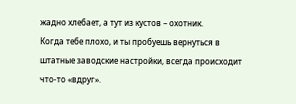жадно хлебает, а тут из кустов – охотник.
Когда тебе плохо, и ты пробуешь вернуться в штатные заводские настройки, всегда происходит что-то «вдруг».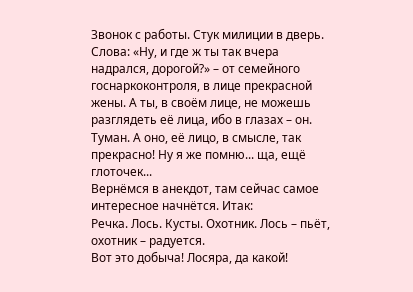Звонок с работы. Стук милиции в дверь. Слова: «Ну, и где ж ты так вчера надрался, дорогой?» – от семейного госнаркоконтроля, в лице прекрасной жены. А ты, в своём лице, не можешь разглядеть её лица, ибо в глазах – он. Туман. А оно, её лицо, в смысле, так прекрасно! Ну я же помню... ща, ещё глоточек...
Вернёмся в анекдот, там сейчас самое интересное начнётся. Итак:
Речка. Лось. Кусты. Охотник. Лось – пьёт, охотник – радуется.
Вот это добыча! Лосяра, да какой!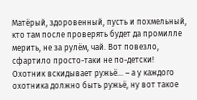Матёрый, здоровенный, пусть и похмельный, кто там после проверять будет да промилле мерить, не за рулём, чай. Вот повезло, сфартило просто-таки не по-детски!
Охотник вскидывает ружьё... – а у каждого охотника должно быть ружьё, ну вот такое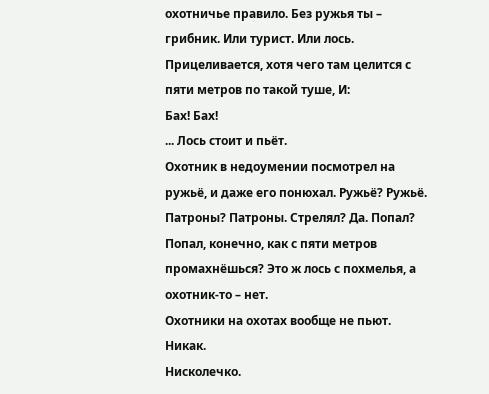охотничье правило. Без ружья ты – грибник. Или турист. Или лось.
Прицеливается, хотя чего там целится с пяти метров по такой туше, И:
Бах! Бах!
... Лось стоит и пьёт.
Охотник в недоумении посмотрел на ружьё, и даже его понюхал. Ружьё? Ружьё. Патроны? Патроны. Стрелял? Да. Попал? Попал, конечно, как с пяти метров промахнёшься? Это ж лось с похмелья, а охотник-то – нет.
Охотники на охотах вообще не пьют.
Никак.
Нисколечко.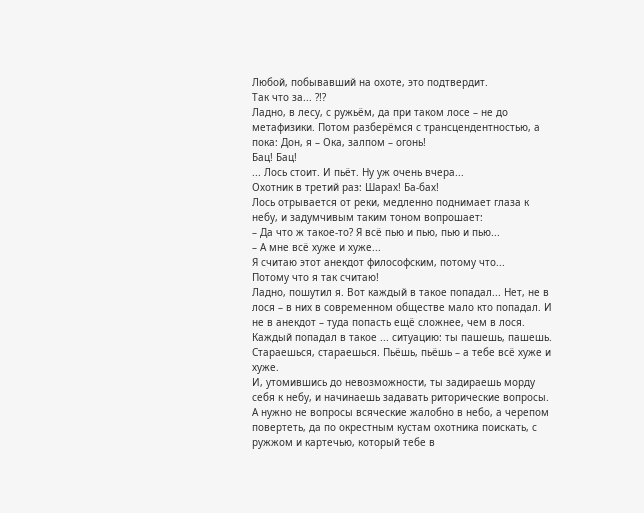Любой, побывавший на охоте, это подтвердит.
Так что за... ?!?
Ладно, в лесу, с ружьём, да при таком лосе – не до метафизики. Потом разберёмся с трансцендентностью, а пока: Дон, я – Ока, залпом – огонь!
Бац! Бац!
... Лось стоит. И пьёт. Ну уж очень вчера...
Охотник в третий раз: Шарах! Ба-бах!
Лось отрывается от реки, медленно поднимает глаза к небу, и задумчивым таким тоном вопрошает:
– Да что ж такое-то? Я всё пью и пью, пью и пью...
– А мне всё хуже и хуже...
Я считаю этот анекдот философским, потому что...
Потому что я так считаю!
Ладно, пошутил я. Вот каждый в такое попадал... Нет, не в лося – в них в современном обществе мало кто попадал. И не в анекдот – туда попасть ещё сложнее, чем в лося.
Каждый попадал в такое ... ситуацию: ты пашешь, пашешь. Стараешься, стараешься. Пьёшь, пьёшь – а тебе всё хуже и хуже.
И, утомившись до невозможности, ты задираешь морду себя к небу, и начинаешь задавать риторические вопросы.
А нужно не вопросы всяческие жалобно в небо, а черепом повертеть, да по окрестным кустам охотника поискать, с ружжом и картечью, который тебе в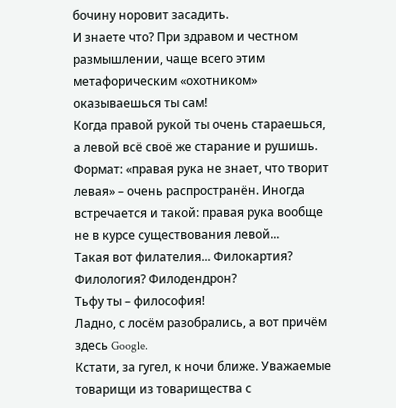бочину норовит засадить.
И знаете что? При здравом и честном размышлении, чаще всего этим метафорическим «охотником» оказываешься ты сам!
Когда правой рукой ты очень стараешься, а левой всё своё же старание и рушишь. Формат: «правая рука не знает, что творит левая» – очень распространён. Иногда встречается и такой: правая рука вообще не в курсе существования левой...
Такая вот филателия... Филокартия? Филология? Филодендрон?
Тьфу ты – философия!
Ладно, с лосём разобрались, а вот причём здесь Google.
Кстати, за гугел, к ночи ближе. Уважаемые товарищи из товарищества с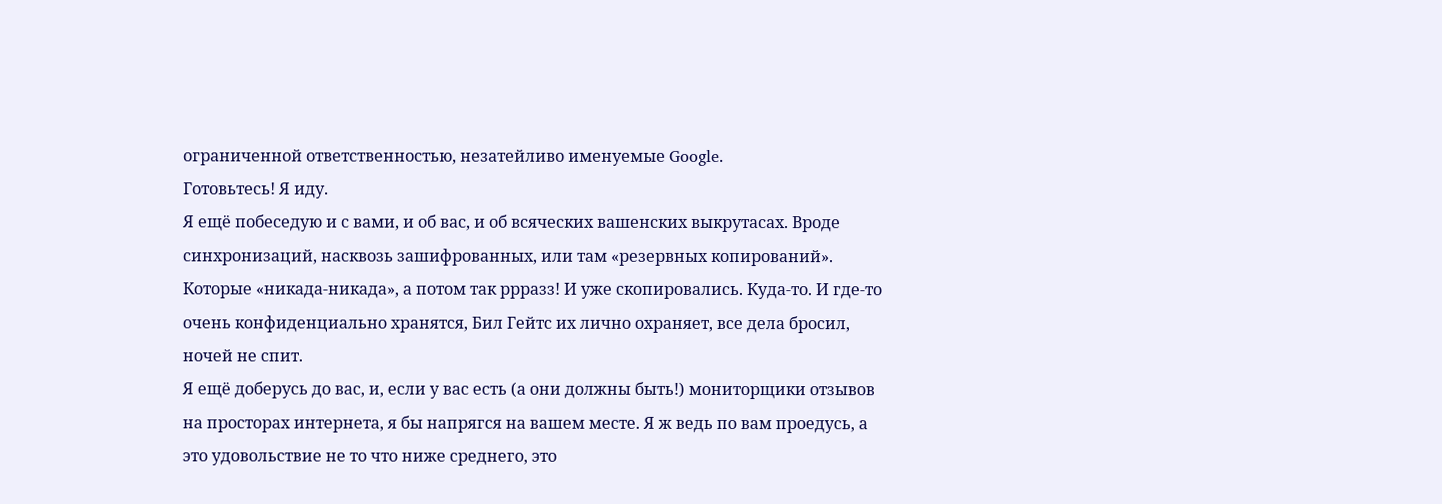ограниченной ответственностью, незатейливо именуемые Google.
Готовьтесь! Я иду.
Я ещё побеседую и с вами, и об вас, и об всяческих вашенских выкрутасах. Вроде синхронизаций, насквозь зашифрованных, или там «резервных копирований». Которые «никада-никада», а потом так ррразз! И уже скопировались. Куда-то. И где-то очень конфиденциально хранятся, Бил Гейтс их лично охраняет, все дела бросил, ночей не спит.
Я ещё доберусь до вас, и, если у вас есть (а они должны быть!) мониторщики отзывов на просторах интернета, я бы напрягся на вашем месте. Я ж ведь по вам проедусь, а это удовольствие не то что ниже среднего, это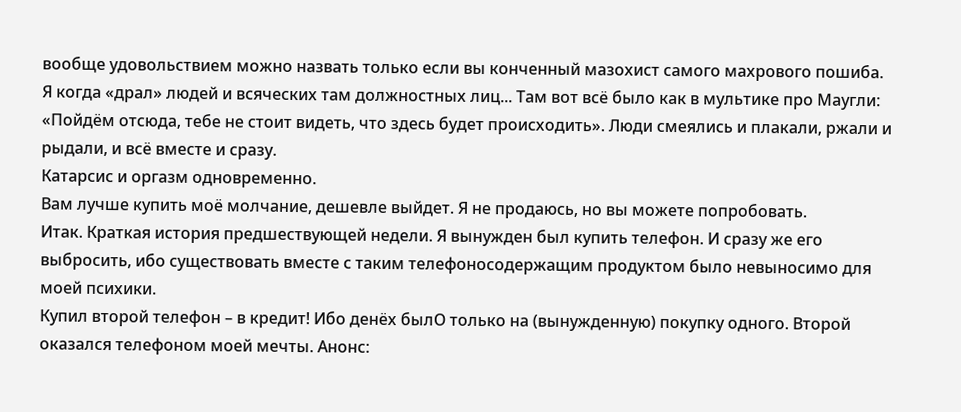вообще удовольствием можно назвать только если вы конченный мазохист самого махрового пошиба.
Я когда «драл» людей и всяческих там должностных лиц... Там вот всё было как в мультике про Маугли: «Пойдём отсюда, тебе не стоит видеть, что здесь будет происходить». Люди смеялись и плакали, ржали и рыдали, и всё вместе и сразу.
Катарсис и оргазм одновременно.
Вам лучше купить моё молчание, дешевле выйдет. Я не продаюсь, но вы можете попробовать.
Итак. Краткая история предшествующей недели. Я вынужден был купить телефон. И сразу же его выбросить, ибо существовать вместе с таким телефоносодержащим продуктом было невыносимо для моей психики.
Купил второй телефон – в кредит! Ибо денёх былО только на (вынужденную) покупку одного. Второй оказался телефоном моей мечты. Анонс: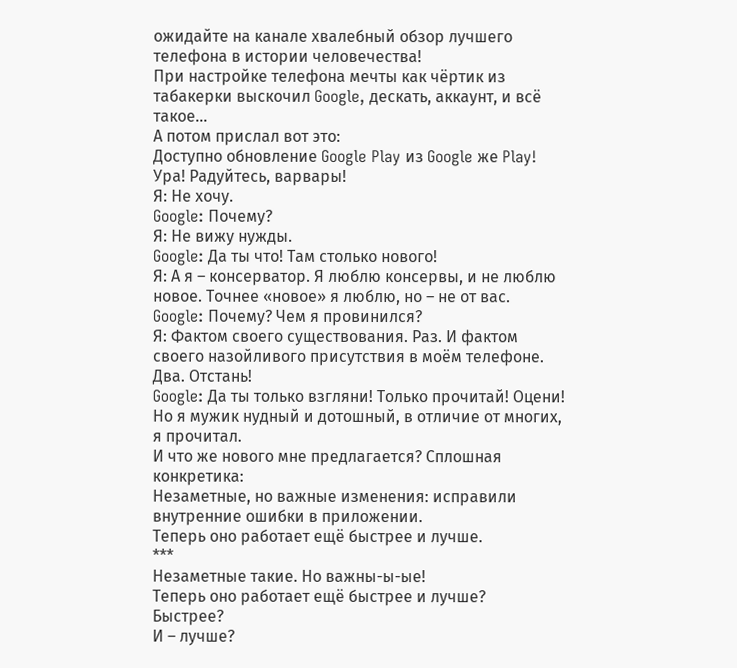ожидайте на канале хвалебный обзор лучшего телефона в истории человечества!
При настройке телефона мечты как чёртик из табакерки выскочил Google, дескать, аккаунт, и всё такое...
А потом прислал вот это:
Доступно обновление Google Play из Google же Play! Ура! Радуйтесь, варвары!
Я: Не хочу.
Google: Почему?
Я: Не вижу нужды.
Google: Да ты что! Там столько нового!
Я: А я – консерватор. Я люблю консервы, и не люблю новое. Точнее «новое» я люблю, но – не от вас.
Google: Почему? Чем я провинился?
Я: Фактом своего существования. Раз. И фактом своего назойливого присутствия в моём телефоне. Два. Отстань!
Google: Да ты только взгляни! Только прочитай! Оцени!
Но я мужик нудный и дотошный, в отличие от многих, я прочитал.
И что же нового мне предлагается? Сплошная конкретика:
Незаметные, но важные изменения: исправили внутренние ошибки в приложении.
Теперь оно работает ещё быстрее и лучше.
***
Незаметные такие. Но важны-ы-ые!
Теперь оно работает ещё быстрее и лучше?
Быстрее?
И – лучше?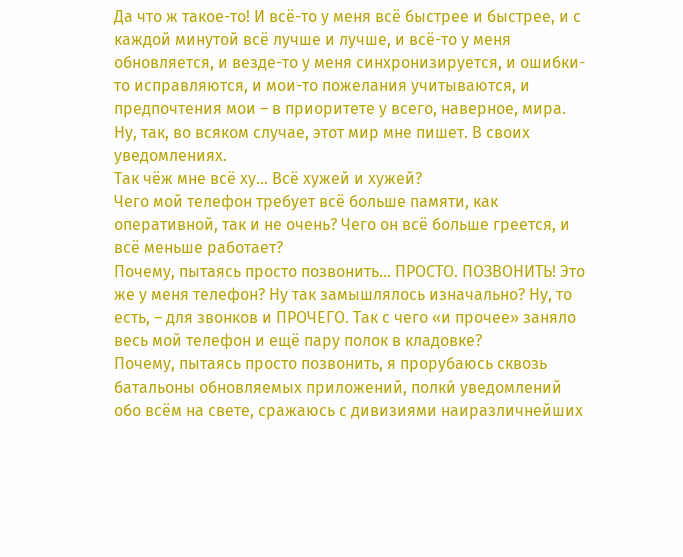Да что ж такое-то! И всё-то у меня всё быстрее и быстрее, и с каждой минутой всё лучше и лучше, и всё-то у меня обновляется, и везде-то у меня синхронизируется, и ошибки-то исправляются, и мои-то пожелания учитываются, и предпочтения мои – в приоритете у всего, наверное, мира.
Ну, так, во всяком случае, этот мир мне пишет. В своих уведомлениях.
Так чёж мне всё ху... Всё хужей и хужей?
Чего мой телефон требует всё больше памяти, как оперативной, так и не очень? Чего он всё больше греется, и всё меньше работает?
Почему, пытаясь просто позвонить... ПРОСТО. ПОЗВОНИТЬ! Это же у меня телефон? Ну так замышлялось изначально? Ну, то есть, – для звонков и ПРОЧЕГО. Так с чего «и прочее» заняло весь мой телефон и ещё пару полок в кладовке?
Почему, пытаясь просто позвонить, я прорубаюсь сквозь батальоны обновляемых приложений, полки́ уведомлений обо всём на свете, сражаюсь с дивизиями наиразличнейших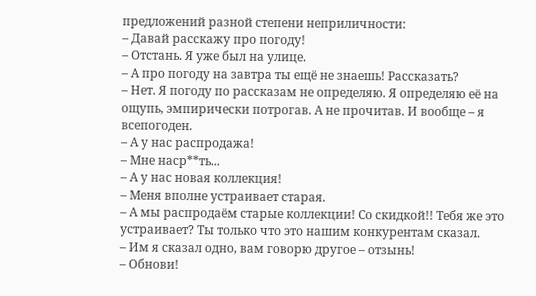предложений разной степени неприличности:
– Давай расскажу про погоду!
– Отстань. Я уже был на улице.
– А про погоду на завтра ты ещё не знаешь! Рассказать?
– Нет. Я погоду по рассказам не определяю. Я определяю её на ощупь, эмпирически потрогав. А не прочитав. И вообще – я всепогоден.
– А у нас распродажа!
– Мне наср**ть...
– А у нас новая коллекция!
– Меня вполне устраивает старая.
– А мы распродаём старые коллекции! Со скидкой!! Тебя же это устраивает? Ты только что это нашим конкурентам сказал.
– Им я сказал одно, вам говорю другое – отзынь!
– Обнови!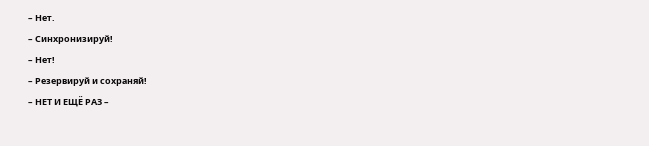– Нет.
– Синхронизируй!
– Нет!
– Резервируй и сохраняй!
– НЕТ И ЕЩЁ РАЗ –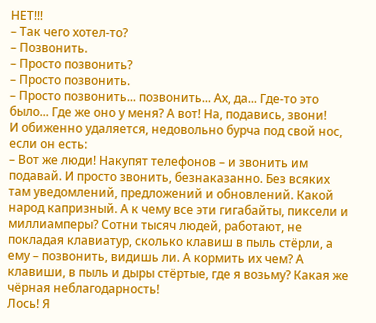НЕТ!!!
– Так чего хотел-то?
– Позвонить.
– Просто позвонить?
– Просто позвонить.
– Просто позвонить... позвонить... Ах, да... Где-то это было... Где же оно у меня? А вот! На, подавись, звони!
И обиженно удаляется, недовольно бурча под свой нос, если он есть:
– Вот же люди! Накупят телефонов – и звонить им подавай. И просто звонить, безнаказанно. Без всяких там уведомлений, предложений и обновлений. Какой народ капризный. А к чему все эти гигабайты, пиксели и миллиамперы? Сотни тысяч людей, работают, не покладая клавиатур, сколько клавиш в пыль стёрли, а ему – позвонить, видишь ли. А кормить их чем? А клавиши, в пыль и дыры стёртые, где я возьму? Какая же чёрная неблагодарность!
Лось! Я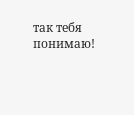так тебя понимаю!